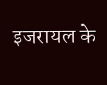इजरायल के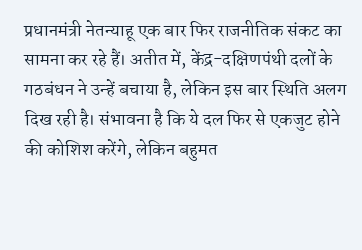प्रधानमंत्री नेतन्याहू एक बार फिर राजनीतिक संकट का सामना कर रहे हैं। अतीत में, केंद्र-दक्षिणपंथी दलों के गठबंधन ने उन्हें बचाया है, लेकिन इस बार स्थिति अलग दिख रही है। संभावना है कि ये दल फिर से एकजुट होने की कोशिश करेंगे, लेकिन बहुमत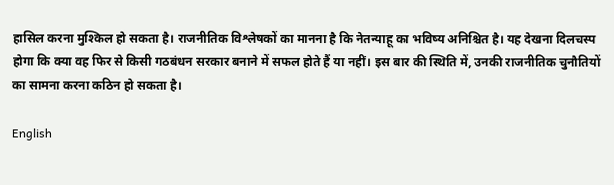हासिल करना मुश्किल हो सकता है। राजनीतिक विश्लेषकों का मानना है कि नेतन्याहू का भविष्य अनिश्चित है। यह देखना दिलचस्प होगा कि क्या वह फिर से किसी गठबंधन सरकार बनाने में सफल होते हैं या नहीं। इस बार की स्थिति में, उनकी राजनीतिक चुनौतियों का सामना करना कठिन हो सकता है।

English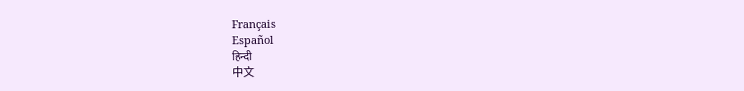Français
Español
हिन्दी
中文